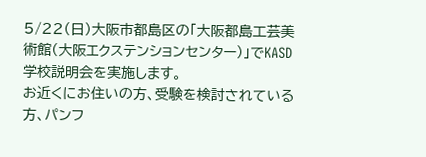5/22(日)大阪市都島区の「大阪都島工芸美術館(大阪エクステンションセンター)」でKASD学校説明会を実施します。
お近くにお住いの方、受験を検討されている方、パンフ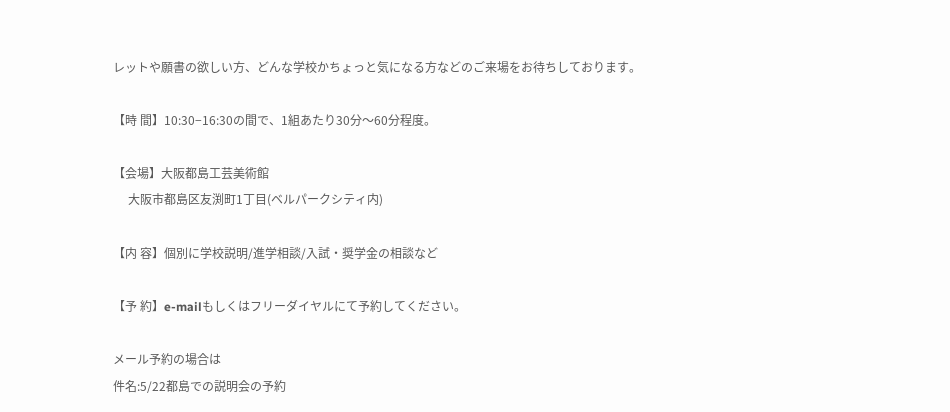レットや願書の欲しい方、どんな学校かちょっと気になる方などのご来場をお待ちしております。

【時 間】10:30−16:30の間で、1組あたり30分〜60分程度。

【会場】大阪都島工芸美術館
     大阪市都島区友渕町1丁目(ベルパークシティ内)

【内 容】個別に学校説明/進学相談/入試・奨学金の相談など

【予 約】e-mailもしくはフリーダイヤルにて予約してください。

メール予約の場合は
件名:5/22都島での説明会の予約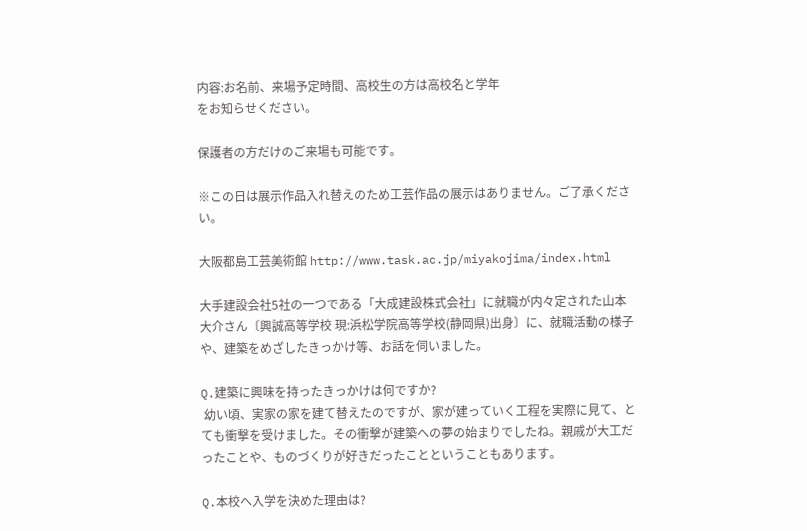内容:お名前、来場予定時間、高校生の方は高校名と学年
をお知らせください。

保護者の方だけのご来場も可能です。

※この日は展示作品入れ替えのため工芸作品の展示はありません。ご了承ください。

大阪都島工芸美術館 http://www.task.ac.jp/miyakojima/index.html

大手建設会社5社の一つである「大成建設株式会社」に就職が内々定された山本 大介さん〔興誠高等学校 現:浜松学院高等学校(静岡県)出身〕に、就職活動の様子や、建築をめざしたきっかけ等、お話を伺いました。

Q.建築に興味を持ったきっかけは何ですか?
 幼い頃、実家の家を建て替えたのですが、家が建っていく工程を実際に見て、とても衝撃を受けました。その衝撃が建築への夢の始まりでしたね。親戚が大工だったことや、ものづくりが好きだったことということもあります。

Q.本校へ入学を決めた理由は?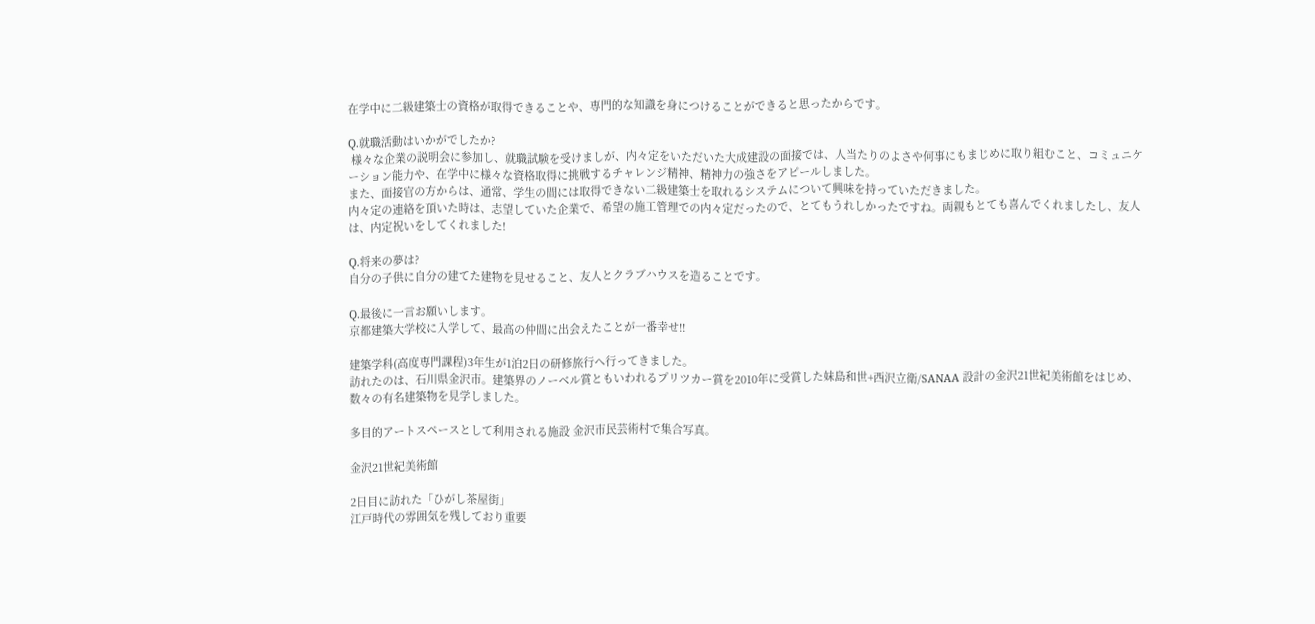在学中に二級建築士の資格が取得できることや、専門的な知識を身につけることができると思ったからです。

Q.就職活動はいかがでしたか?
 様々な企業の説明会に参加し、就職試験を受けましが、内々定をいただいた大成建設の面接では、人当たりのよさや何事にもまじめに取り組むこと、コミュニケーション能力や、在学中に様々な資格取得に挑戦するチャレンジ精神、精神力の強さをアピールしました。
また、面接官の方からは、通常、学生の間には取得できない二級建築士を取れるシステムについて興味を持っていただきました。
内々定の連絡を頂いた時は、志望していた企業で、希望の施工管理での内々定だったので、とてもうれしかったですね。両親もとても喜んでくれましたし、友人は、内定祝いをしてくれました!

Q.将来の夢は?
自分の子供に自分の建てた建物を見せること、友人とクラブハウスを造ることです。

Q.最後に一言お願いします。
京都建築大学校に入学して、最高の仲間に出会えたことが一番幸せ!!

建築学科(高度専門課程)3年生が1泊2日の研修旅行へ行ってきました。
訪れたのは、石川県金沢市。建築界のノーベル賞ともいわれるプリツカー賞を2010年に受賞した妹島和世+西沢立衛/SANAA 設計の金沢21世紀美術館をはじめ、数々の有名建築物を見学しました。

多目的アートスペースとして利用される施設 金沢市民芸術村で集合写真。

金沢21世紀美術館

2日目に訪れた「ひがし茶屋街」
江戸時代の雰囲気を残しており重要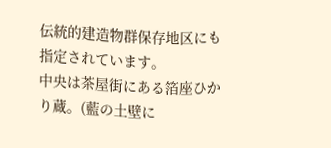伝統的建造物群保存地区にも指定されています。
中央は茶屋街にある箔座ひかり蔵。(藍の土壁に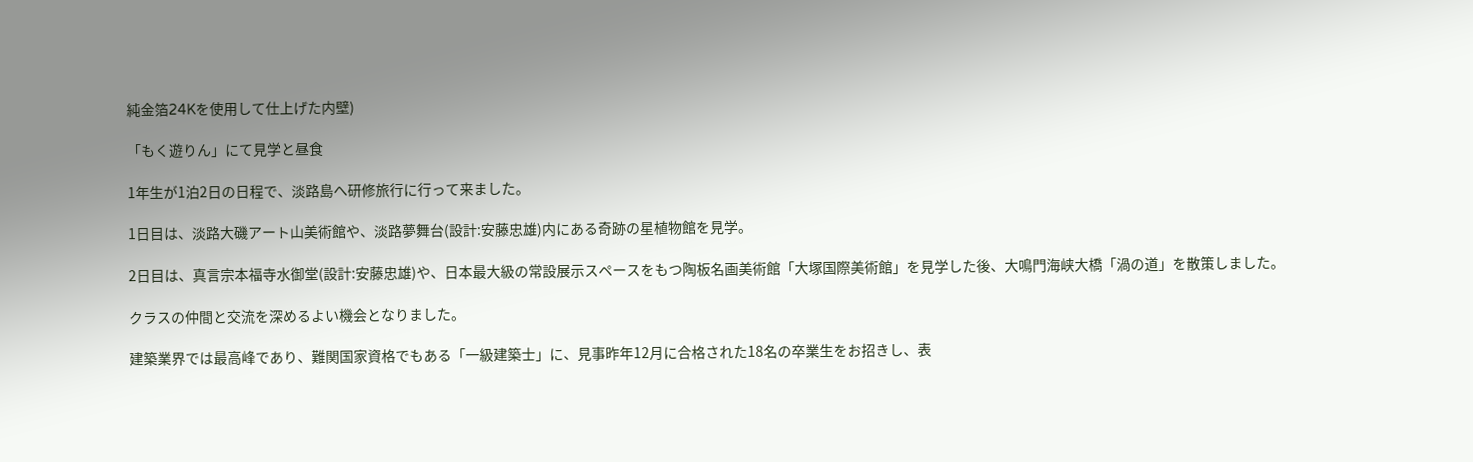純金箔24Kを使用して仕上げた内壁)

「もく遊りん」にて見学と昼食

1年生が1泊2日の日程で、淡路島へ研修旅行に行って来ました。

1日目は、淡路大磯アート山美術館や、淡路夢舞台(設計:安藤忠雄)内にある奇跡の星植物館を見学。

2日目は、真言宗本福寺水御堂(設計:安藤忠雄)や、日本最大級の常設展示スペースをもつ陶板名画美術館「大塚国際美術館」を見学した後、大鳴門海峡大橋「渦の道」を散策しました。

クラスの仲間と交流を深めるよい機会となりました。

建築業界では最高峰であり、難関国家資格でもある「一級建築士」に、見事昨年12月に合格された18名の卒業生をお招きし、表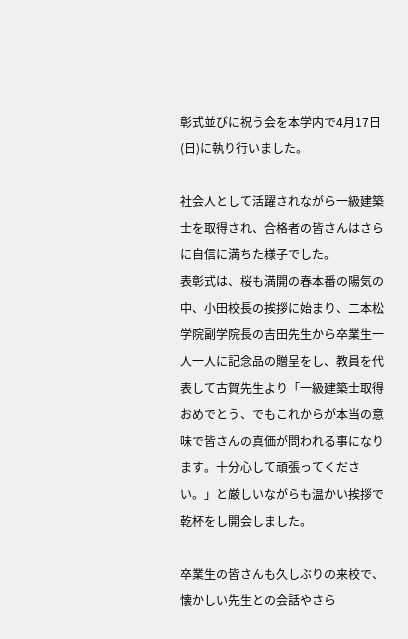彰式並びに祝う会を本学内で4月17日(日)に執り行いました。

社会人として活躍されながら一級建築士を取得され、合格者の皆さんはさらに自信に満ちた様子でした。
表彰式は、桜も満開の春本番の陽気の中、小田校長の挨拶に始まり、二本松学院副学院長の吉田先生から卒業生一人一人に記念品の贈呈をし、教員を代表して古賀先生より「一級建築士取得おめでとう、でもこれからが本当の意味で皆さんの真価が問われる事になります。十分心して頑張ってください。」と厳しいながらも温かい挨拶で乾杯をし開会しました。

卒業生の皆さんも久しぶりの来校で、懐かしい先生との会話やさら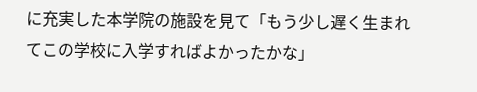に充実した本学院の施設を見て「もう少し遅く生まれてこの学校に入学すればよかったかな」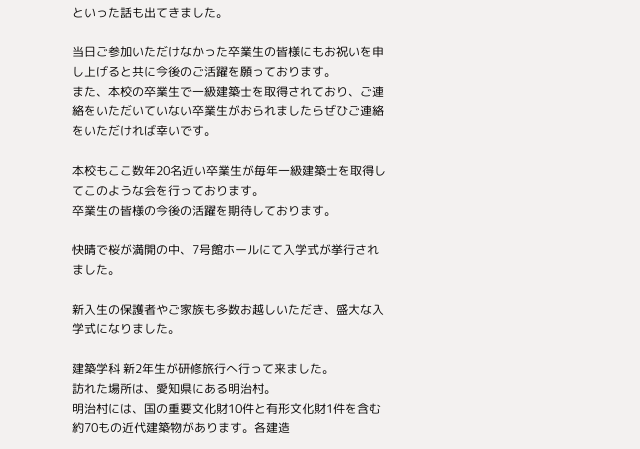といった話も出てきました。

当日ご参加いただけなかった卒業生の皆様にもお祝いを申し上げると共に今後のご活躍を願っております。
また、本校の卒業生で一級建築士を取得されており、ご連絡をいただいていない卒業生がおられましたらぜひご連絡をいただければ幸いです。

本校もここ数年20名近い卒業生が毎年一級建築士を取得してこのような会を行っております。
卒業生の皆様の今後の活躍を期待しております。

快晴で桜が満開の中、7号館ホールにて入学式が挙行されました。

新入生の保護者やご家族も多数お越しいただき、盛大な入学式になりました。

建築学科 新2年生が研修旅行へ行って来ました。
訪れた場所は、愛知県にある明治村。
明治村には、国の重要文化財10件と有形文化財1件を含む約70もの近代建築物があります。各建造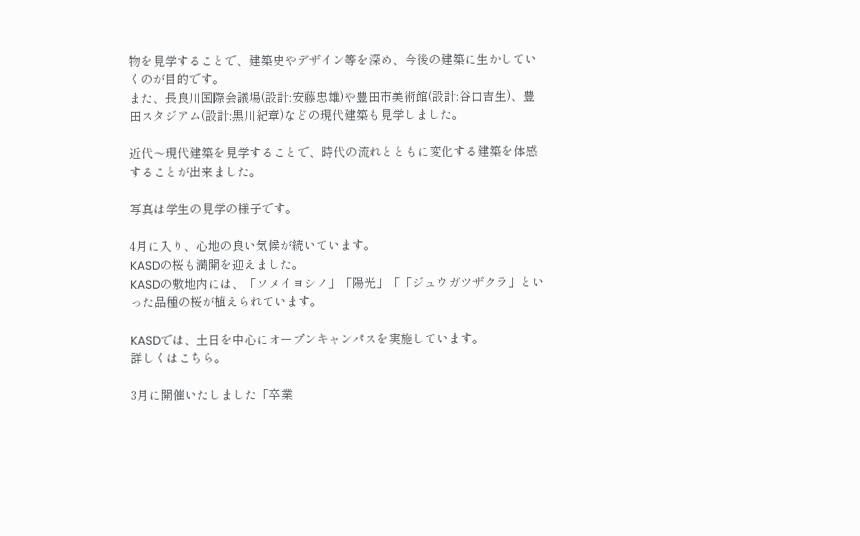物を見学することで、建築史やデザイン等を深め、今後の建築に生かしていくのが目的です。
また、長良川国際会議場(設計:安藤忠雄)や豊田市美術館(設計:谷口吉生)、豊田スタジアム(設計:黒川紀章)などの現代建築も見学しました。

近代〜現代建築を見学することで、時代の流れとともに変化する建築を体感することが出来ました。

写真は学生の見学の様子です。

4月に入り、心地の良い気候が続いています。
KASDの桜も満開を迎えました。
KASDの敷地内には、「ソメイヨシノ」「陽光」「「ジュウガツザクラ」といった品種の桜が植えられています。

KASDでは、土日を中心にオープンキャンパスを実施しています。
詳しくはこちら。

3月に開催いたしました「卒業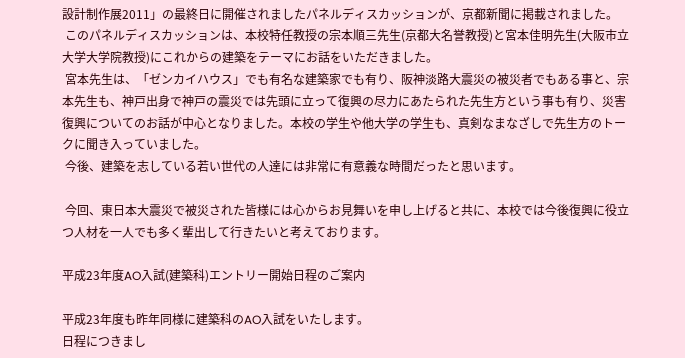設計制作展2011」の最終日に開催されましたパネルディスカッションが、京都新聞に掲載されました。
 このパネルディスカッションは、本校特任教授の宗本順三先生(京都大名誉教授)と宮本佳明先生(大阪市立大学大学院教授)にこれからの建築をテーマにお話をいただきました。
 宮本先生は、「ゼンカイハウス」でも有名な建築家でも有り、阪神淡路大震災の被災者でもある事と、宗本先生も、神戸出身で神戸の震災では先頭に立って復興の尽力にあたられた先生方という事も有り、災害復興についてのお話が中心となりました。本校の学生や他大学の学生も、真剣なまなざしで先生方のトークに聞き入っていました。
 今後、建築を志している若い世代の人達には非常に有意義な時間だったと思います。

 今回、東日本大震災で被災された皆様には心からお見舞いを申し上げると共に、本校では今後復興に役立つ人材を一人でも多く輩出して行きたいと考えております。

平成23年度AO入試(建築科)エントリー開始日程のご案内

平成23年度も昨年同様に建築科のAO入試をいたします。
日程につきまし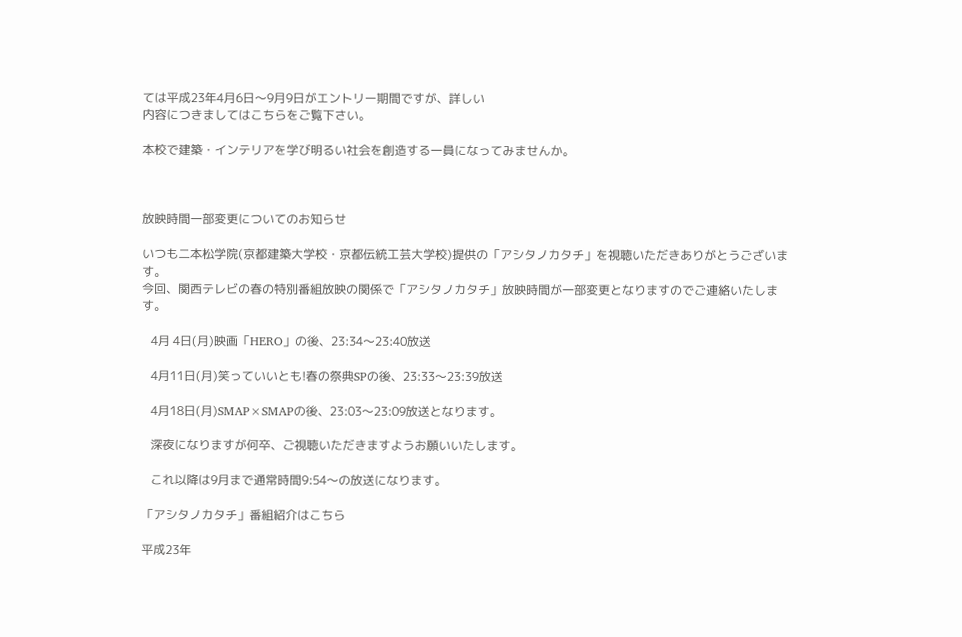ては平成23年4月6日〜9月9日がエントリー期間ですが、詳しい
内容につきましてはこちらをご覧下さい。

本校で建築・インテリアを学び明るい社会を創造する一員になってみませんか。



放映時間一部変更についてのお知らせ

いつも二本松学院(京都建築大学校・京都伝統工芸大学校)提供の「アシタノカタチ」を視聴いただきありがとうございます。
今回、関西テレビの春の特別番組放映の関係で「アシタノカタチ」放映時間が一部変更となりますのでご連絡いたします。

   4月 4日(月)映画「HERO」の後、23:34〜23:40放送

   4月11日(月)笑っていいとも!春の祭典SPの後、23:33〜23:39放送

   4月18日(月)SMAP×SMAPの後、23:03〜23:09放送となります。

   深夜になりますが何卒、ご視聴いただきますようお願いいたします。

   これ以降は9月まで通常時間9:54〜の放送になります。

「アシタノカタチ」番組紹介はこちら

平成23年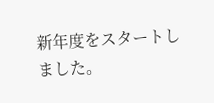新年度をスタートしました。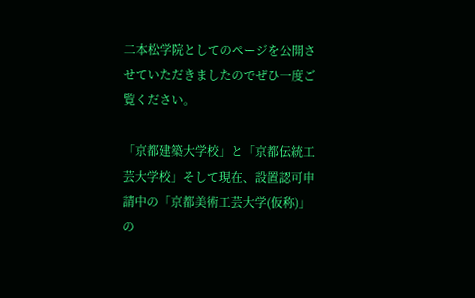二本松学院としてのページを公開させていただきましたのでぜひ一度ご覧ください。

「京都建築大学校」と「京都伝統工芸大学校」そして現在、設置認可申請中の「京都美術工芸大学(仮称)」の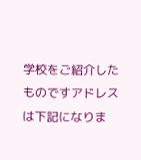学校をご紹介したものですアドレスは下記になりま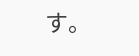す。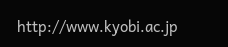http://www.kyobi.ac.jp